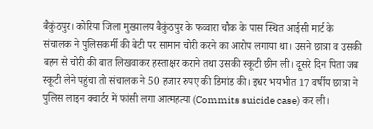बैकुंठपुर। कोरिया जिला मुख्यालय बैकुंठपुर के फव्वारा चौक के पास स्थित आईसी मार्ट के संचालक ने पुलिसकर्मी की बेटी पर सामान चोरी करने का आरोप लगाया था। उसने छात्रा व उसकी बहन से चोरी की बात लिखवाकर हस्ताक्षर कराने तथा उसकी स्कूटी छीन ली। दूसरे दिन पिता जब स्कूटी लेने पहुंचा तो संचालक ने 50 हजार रुपए की डिमांड की। इधर भयभीत 17 वर्षीय छात्रा ने पुलिस लाइन क्वार्टर में फांसी लगा आत्महत्या (Commits suicide case) कर ली।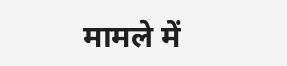मामले में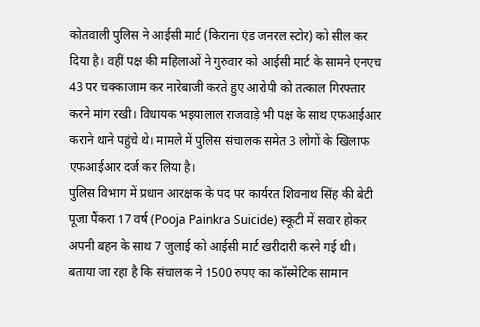कोतवाली पुलिस ने आईसी मार्ट (किराना एंड जनरल स्टोर) को सील कर दिया है। वहीं पक्ष की महिलाओं ने गुरुवार को आईसी मार्ट के सामने एनएच 43 पर चक्काजाम कर नारेबाजी करते हुए आरोपी को तत्काल गिरफ्तार करने मांग रखी। विधायक भइयालाल राजवाड़े भी पक्ष के साथ एफआईआर कराने थाने पहुंचे थे। मामले में पुलिस संचालक समेत 3 लोगों के खिलाफ एफआईआर दर्ज कर लिया है।
पुलिस विभाग में प्रधान आरक्षक के पद पर कार्यरत शिवनाथ सिंह की बेटी पूजा पैंकरा 17 वर्ष (Pooja Painkra Suicide) स्कूटी में सवार होकर अपनी बहन के साथ 7 जुलाई को आईसी मार्ट खरीदारी करने गई थी। बताया जा रहा है कि संचालक ने 1500 रुपए का कॉस्मेटिक सामान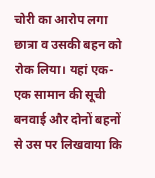चोरी का आरोप लगा छात्रा व उसकी बहन को रोक लिया। यहां एक-एक सामान की सूची बनवाई और दोनों बहनों से उस पर लिखवाया कि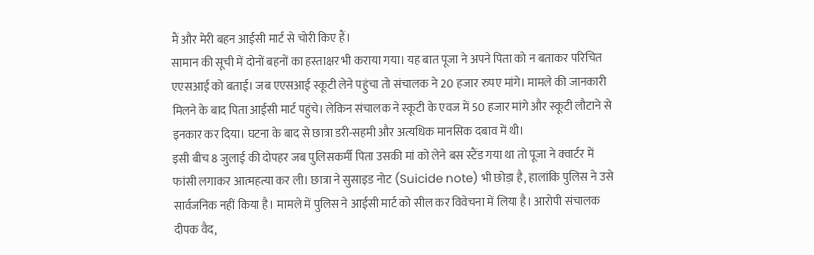मैं और मेरी बहन आईसी मार्ट से चोरी किए हैं।
सामान की सूची में दोनों बहनों का हस्ताक्षर भी कराया गया। यह बात पूजा ने अपने पिता को न बताकर परिचित एएसआई को बताई। जब एएसआई स्कूटी लेने पहुंचा तो संचालक ने 20 हजार रुपए मांगे। मामले की जानकारी मिलने के बाद पिता आईसी मार्ट पहुंचे। लेकिन संचालक ने स्कूटी के एवज में 50 हजार मांगे और स्कूटी लौटाने से इनकार कर दिया। घटना के बाद से छात्रा डरी-सहमी और अत्यधिक मानसिक दबाव में थी।
इसी बीच 8 जुलाई की दोपहर जब पुलिसकर्मी पिता उसकी मां को लेने बस स्टैंड गया था तो पूजा ने क्वार्टर में फांसी लगाकर आत्महत्या कर ली। छात्रा ने सुसाइड नोट (Suicide note) भी छोड़ा है, हालांकि पुलिस ने उसे सार्वजनिक नहीं किया है। मामले में पुलिस ने आईसी मार्ट को सील कर विवेचना में लिया है। आरोपी संचालक दीपक वैद,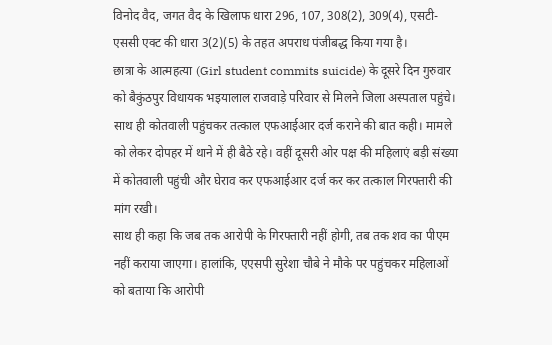विनोद वैद, जगत वैद के खिलाफ धारा 296, 107, 308(2), 309(4), एसटी-एससी एक्ट की धारा 3(2)(5) के तहत अपराध पंजीबद्ध किया गया है।
छात्रा के आत्महत्या (Girl student commits suicide) के दूसरे दिन गुरुवार को बैकुंठपुर विधायक भइयालाल राजवाड़े परिवार से मिलने जिला अस्पताल पहुंचे। साथ ही कोतवाली पहुंचकर तत्काल एफआईआर दर्ज कराने की बात कही। मामले को लेकर दोपहर में थाने में ही बैठे रहे। वहीं दूसरी ओर पक्ष की महिलाएं बड़ी संख्या में कोतवाली पहुंची और घेराव कर एफआईआर दर्ज कर कर तत्काल गिरफ्तारी की मांग रखी।
साथ ही कहा कि जब तक आरोपी के गिरफ्तारी नहीं होगी, तब तक शव का पीएम नहीं कराया जाएगा। हालांकि, एएसपी सुरेशा चौबे ने मौके पर पहुंचकर महिलाओं को बताया कि आरोपी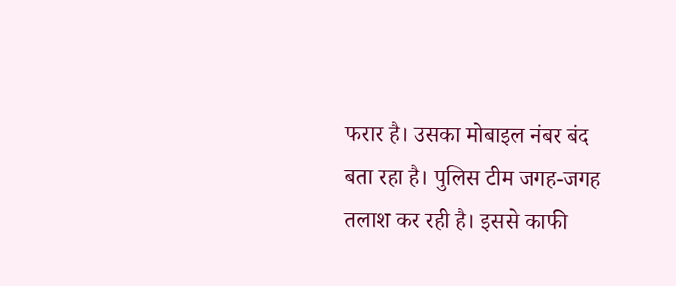फरार है। उसका मोबाइल नंबर बंद बता रहा है। पुलिस टीम जगह-जगह तलाश कर रही है। इससे काफी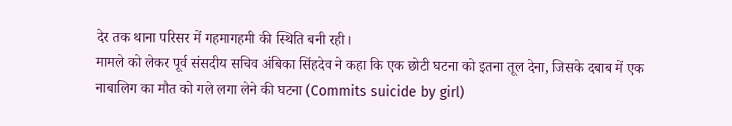देर तक थाना परिसर में गहमागहमी की स्थिति बनी रही।
मामले को लेकर पूर्व संसदीय सचिव अंबिका सिंहदेव ने कहा कि एक छोटी घटना को इतना तूल देना, जिसके दबाब में एक नाबालिग का मौत को गले लगा लेने की घटना (Commits suicide by girl)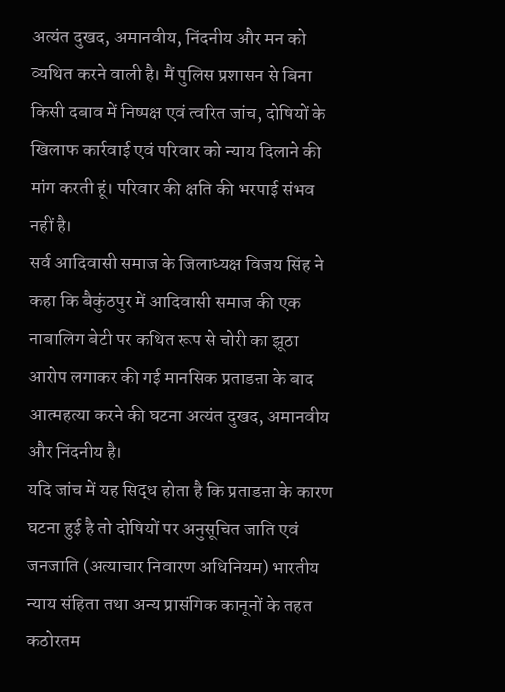अत्यंत दुखद, अमानवीय, निंदनीय और मन को व्यथित करने वाली है। मैं पुलिस प्रशासन से बिना किसी दबाव में निष्पक्ष एवं त्वरित जांच, दोषियों के खिलाफ कार्रवाई एवं परिवार को न्याय दिलाने की मांग करती हूं। परिवार की क्षति की भरपाई संभव नहीं है।
सर्व आदिवासी समाज के जिलाध्यक्ष विजय सिंह ने कहा कि बैकुंठपुर में आदिवासी समाज की एक नाबालिग बेटी पर कथित रूप से चोरी का झूठा आरोप लगाकर की गई मानसिक प्रताडऩा के बाद आत्महत्या करने की घटना अत्यंत दुखद, अमानवीय और निंदनीय है।
यदि जांच में यह सिद्ध होता है कि प्रताडऩा के कारण घटना हुई है तो दोषियों पर अनुसूचित जाति एवं जनजाति (अत्याचार निवारण अधिनियम) भारतीय न्याय संहिता तथा अन्य प्रासंगिक कानूनों के तहत कठोरतम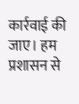कार्रवाई की जाए। हम प्रशासन से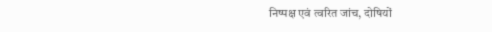निष्पक्ष एवं त्वरित जांच, दोषियों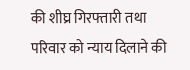की शीघ्र गिरफ्तारी तथा परिवार को न्याय दिलाने की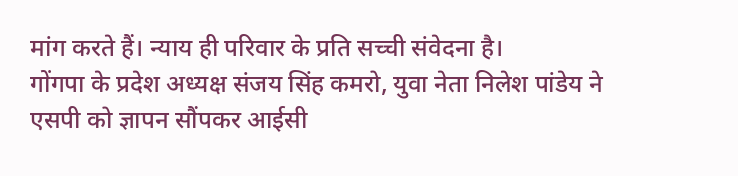मांग करते हैं। न्याय ही परिवार के प्रति सच्ची संवेदना है।
गोंगपा के प्रदेश अध्यक्ष संजय सिंह कमरो, युवा नेता निलेश पांडेय ने एसपी को ज्ञापन सौंपकर आईसी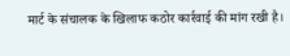मार्ट के संचालक के खिलाफ कठोर कार्रवाई की मांग रखी है।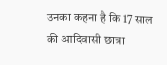उनका कहना है कि 17 साल की आदिवासी छात्रा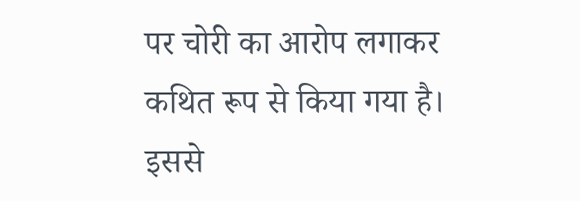पर चोरी का आरोप लगाकर कथित रूप से किया गया है। इससे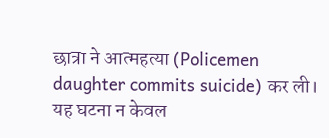छात्रा ने आत्महत्या (Policemen daughter commits suicide) कर ली। यह घटना न केवल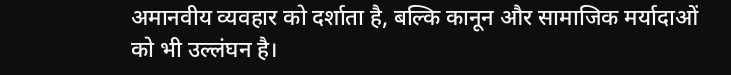अमानवीय व्यवहार को दर्शाता है, बल्कि कानून और सामाजिक मर्यादाओं को भी उल्लंघन है।